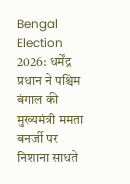Bengal Election 2026: धर्मेंद्र प्रधान ने पश्चिम बंगाल की मुख्यमंत्री ममता बनर्जी पर निशाना साधते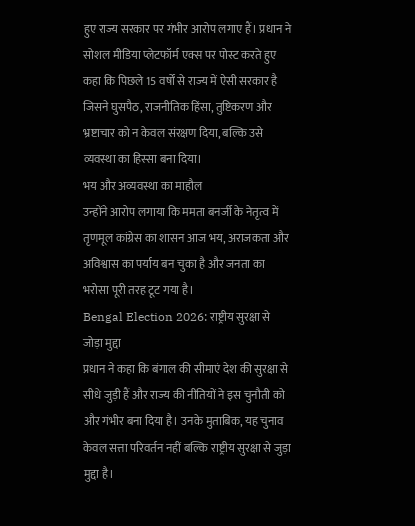हुए राज्य सरकार पर गंभीर आरोप लगाए हैं। प्रधान ने सोशल मीडिया प्लेटफॉर्म एक्स पर पोस्ट करते हुए कहा कि पिछले 15 वर्षों से राज्य में ऐसी सरकार है जिसने घुसपैठ, राजनीतिक हिंसा, तुष्टिकरण और भ्रष्टाचार को न केवल संरक्षण दिया, बल्कि उसे व्यवस्था का हिस्सा बना दिया।
भय और अव्यवस्था का माहौल
उन्होंने आरोप लगाया कि ममता बनर्जी के नेतृत्व में तृणमूल कांग्रेस का शासन आज भय, अराजकता और अविश्वास का पर्याय बन चुका है और जनता का भरोसा पूरी तरह टूट गया है।
Bengal Election 2026: राष्ट्रीय सुरक्षा से जोड़ा मुद्दा
प्रधान ने कहा कि बंगाल की सीमाएं देश की सुरक्षा से सीधे जुड़ी हैं और राज्य की नीतियों ने इस चुनौती को और गंभीर बना दिया है। उनके मुताबिक, यह चुनाव केवल सत्ता परिवर्तन नहीं बल्कि राष्ट्रीय सुरक्षा से जुड़ा मुद्दा है।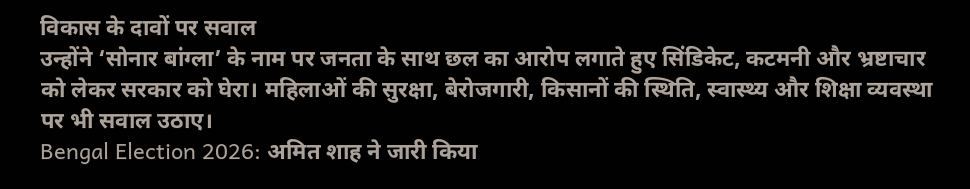विकास के दावों पर सवाल
उन्होंने ‘सोनार बांग्ला’ के नाम पर जनता के साथ छल का आरोप लगाते हुए सिंडिकेट, कटमनी और भ्रष्टाचार को लेकर सरकार को घेरा। महिलाओं की सुरक्षा, बेरोजगारी, किसानों की स्थिति, स्वास्थ्य और शिक्षा व्यवस्था पर भी सवाल उठाए।
Bengal Election 2026: अमित शाह ने जारी किया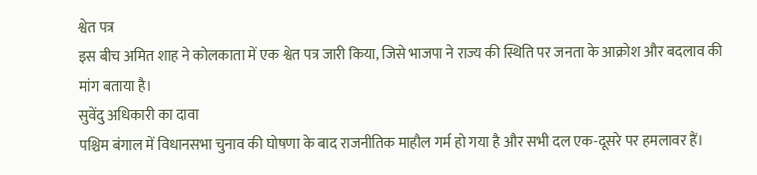श्वेत पत्र
इस बीच अमित शाह ने कोलकाता में एक श्वेत पत्र जारी किया, जिसे भाजपा ने राज्य की स्थिति पर जनता के आक्रोश और बदलाव की मांग बताया है।
सुवेंदु अधिकारी का दावा
पश्चिम बंगाल में विधानसभा चुनाव की घोषणा के बाद राजनीतिक माहौल गर्म हो गया है और सभी दल एक-दूसरे पर हमलावर हैं।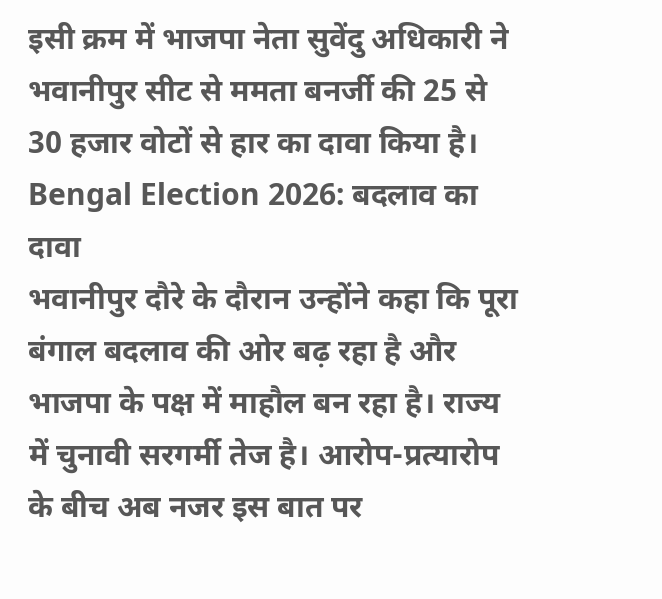इसी क्रम में भाजपा नेता सुवेंदु अधिकारी ने भवानीपुर सीट से ममता बनर्जी की 25 से 30 हजार वोटों से हार का दावा किया है।
Bengal Election 2026: बदलाव का दावा
भवानीपुर दौरे के दौरान उन्होंने कहा कि पूरा बंगाल बदलाव की ओर बढ़ रहा है और भाजपा के पक्ष में माहौल बन रहा है। राज्य में चुनावी सरगर्मी तेज है। आरोप-प्रत्यारोप के बीच अब नजर इस बात पर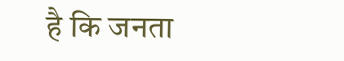है कि जनता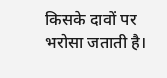किसके दावों पर भरोसा जताती है।